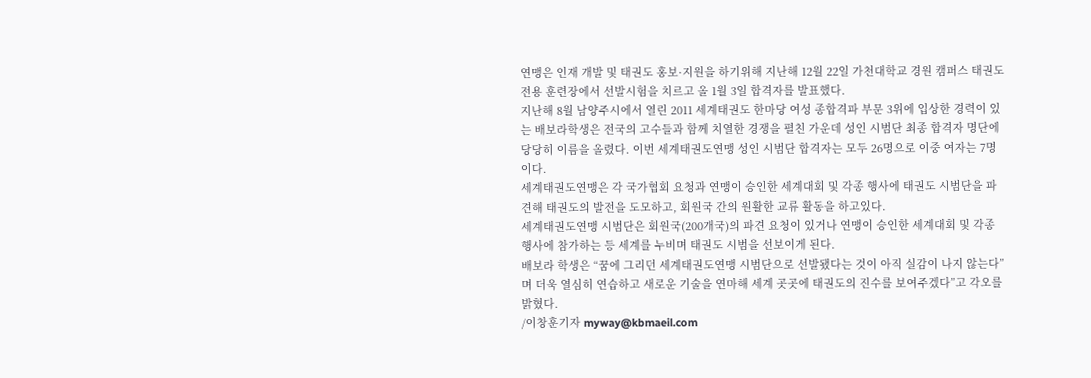연맹은 인재 개발 및 태권도 홍보·지원을 하기위해 지난해 12월 22일 가천대학교 경원 캠퍼스 태권도 전용 훈련장에서 선발시험을 치르고 올 1월 3일 합격자를 발표했다.
지난해 8월 남양주시에서 열린 2011 세계태권도 한마당 여성 종합격파 부문 3위에 입상한 경력이 있는 배보라학생은 전국의 고수들과 함께 치열한 경쟁을 펼친 가운데 성인 시범단 최종 합격자 명단에 당당히 이름을 올렸다. 이번 세계태권도연맹 성인 시범단 합격자는 모두 26명으로 이중 여자는 7명이다.
세계태권도연맹은 각 국가협회 요청과 연맹이 승인한 세계대회 및 각종 행사에 태권도 시범단을 파견해 태권도의 발전을 도모하고, 회원국 간의 원활한 교류 활동을 하고있다.
세계태권도연맹 시범단은 회원국(200개국)의 파견 요청이 있거나 연맹이 승인한 세계대회 및 각종 행사에 참가하는 등 세계를 누비며 태권도 시범을 선보이게 된다.
배보라 학생은 “꿈에 그리던 세계태권도연맹 시범단으로 선발됐다는 것이 아직 실감이 나지 않는다”며 더욱 열심히 연습하고 새로운 기술을 연마해 세계 곳곳에 태권도의 진수를 보여주겠다”고 각오를 밝혔다.
/이창훈기자 myway@kbmaeil.com